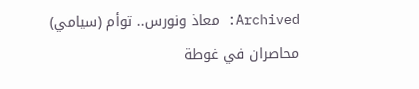Archived: معاذ ونورس.. توأم (سيامي) محاصران في غوطة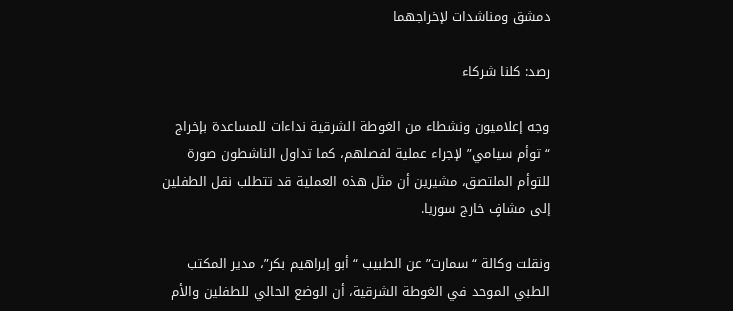دمشق ومناشدات لإخراجهما

رصد: كلنا شركاء

وجه إعلاميون ونشطاء من الغوطة الشرقية نداءات للمساعدة بإخراج “توأم سيامي” لإجراء عملية لفصلهم، كما تداول الناشطون صورة للتوأم الملتصق، مشيرين أن مثل هذه العملية قد تتطلب نقل الطفلين إلى مشافٍ خارج سوريا.

ونقلت وكالة “سمارت” عن الطبيب “أبو إبراهيم بكر”، مدير المكتب الطبي الموحد في الغوطة الشرقية، أن الوضع الحالي للطفلين والأم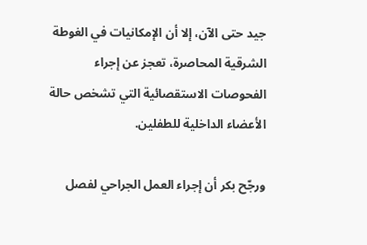جيد حتى الآن، إلا أن الإمكانيات في الغوطة الشرقية المحاصرة، تعجز عن إجراء الفحوصات الاستقصائية التي تشخص حالة الأعضاء الداخلية للطفلين.

ورجّح بكر أن إجراء العمل الجراحي لفصل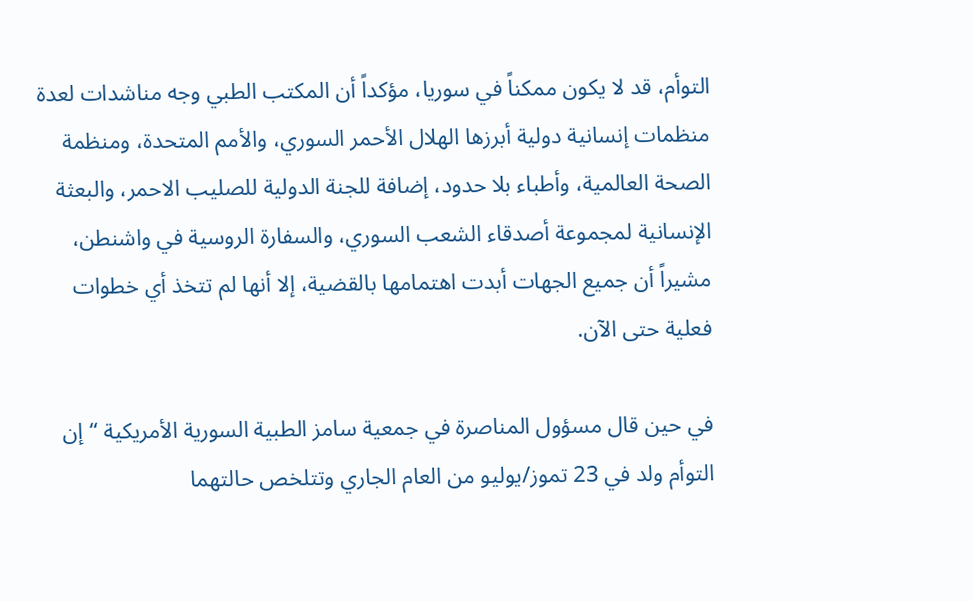التوأم، قد لا يكون ممكناً في سوريا، مؤكداً أن المكتب الطبي وجه مناشدات لعدة منظمات إنسانية دولية أبرزها الهلال الأحمر السوري، والأمم المتحدة، ومنظمة الصحة العالمية، وأطباء بلا حدود، إضافة للجنة الدولية للصليب الاحمر، والبعثة الإنسانية لمجموعة أصدقاء الشعب السوري، والسفارة الروسية في واشنطن، مشيراً أن جميع الجهات أبدت اهتمامها بالقضية، إلا أنها لم تتخذ أي خطوات فعلية حتى الآن.

في حين قال مسؤول المناصرة في جمعية سامز الطبية السورية الأمريكية “إن التوأم ولد في 23 تموز/يوليو من العام الجاري وتتلخص حالتهما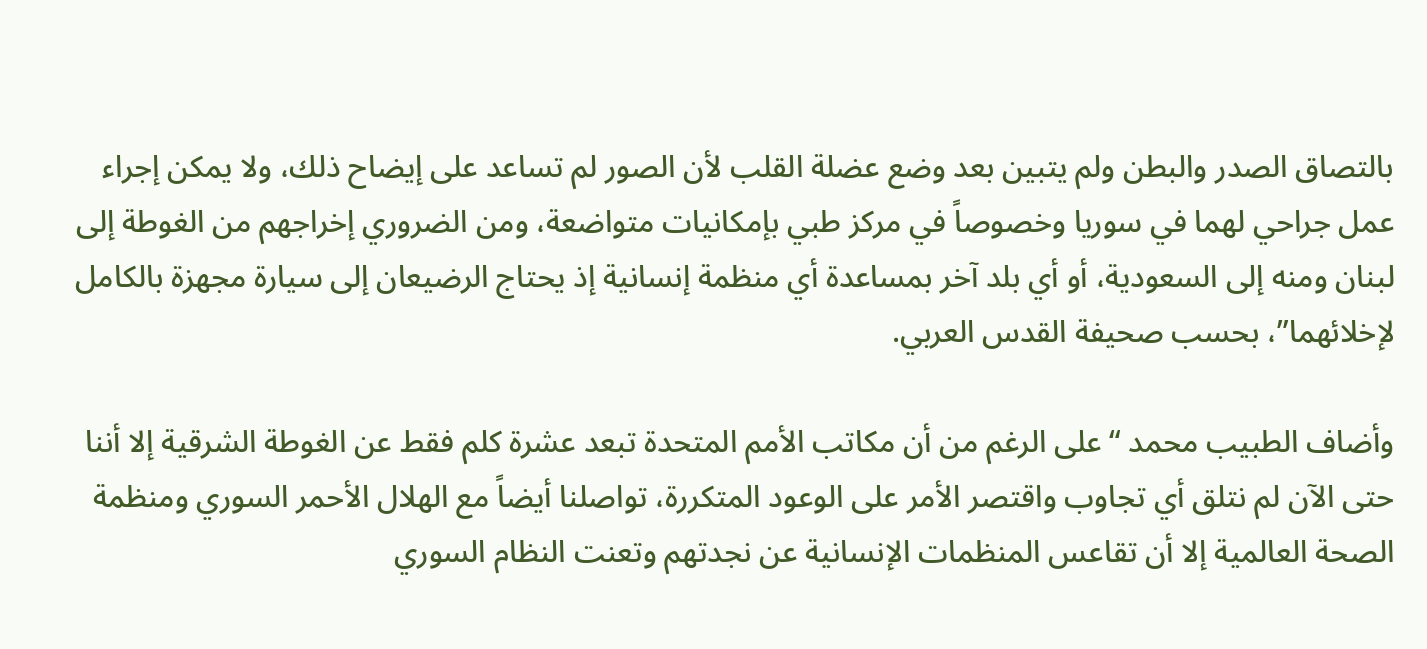بالتصاق الصدر والبطن ولم يتبين بعد وضع عضلة القلب لأن الصور لم تساعد على إيضاح ذلك، ولا يمكن إجراء عمل جراحي لهما في سوريا وخصوصاً في مركز طبي بإمكانيات متواضعة، ومن الضروري إخراجهم من الغوطة إلى لبنان ومنه إلى السعودية، أو أي بلد آخر بمساعدة أي منظمة إنسانية إذ يحتاج الرضيعان إلى سيارة مجهزة بالكامل لإخلائهما”، بحسب صحيفة القدس العربي.

وأضاف الطبيب محمد “على الرغم من أن مكاتب الأمم المتحدة تبعد عشرة كلم فقط عن الغوطة الشرقية إلا أننا حتى الآن لم نتلق أي تجاوب واقتصر الأمر على الوعود المتكررة، تواصلنا أيضاً مع الهلال الأحمر السوري ومنظمة الصحة العالمية إلا أن تقاعس المنظمات الإنسانية عن نجدتهم وتعنت النظام السوري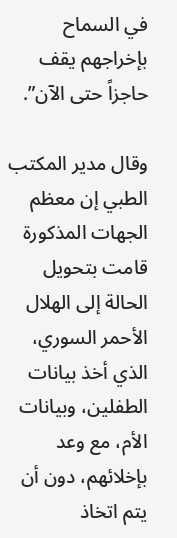في السماح بإخراجهم يقف حاجزاً حتى الآن”.

وقال مدير المكتب الطبي إن معظم الجهات المذكورة قامت بتحويل الحالة إلى الهلال الأحمر السوري، الذي أخذ بيانات الطفلين، وبيانات الأم، مع وعد بإخلائهم، دون أن يتم اتخاذ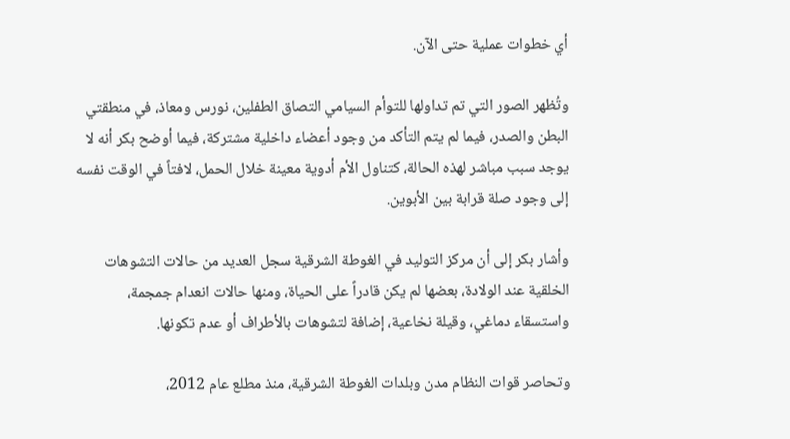أي خطوات عملية حتى الآن.

وتُظهر الصور التي تم تداولها للتوأم السيامي التصاق الطفلين، نورس ومعاذ، في منطقتي البطن والصدر، فيما لم يتم التأكد من وجود أعضاء داخلية مشتركة، فيما أوضح بكر أنه لا يوجد سبب مباشر لهذه الحالة، كتناول الأم أدوية معينة خلال الحمل، لافتاً في الوقت نفسه إلى وجود صلة قرابة بين الأبوين.

وأشار بكر إلى أن مركز التوليد في الغوطة الشرقية سجل العديد من حالات التشوهات الخلقية عند الولادة، بعضها لم يكن قادراً على الحياة، ومنها حالات انعدام جمجمة، واستسقاء دماغي، وقيلة نخاعية، إضافة لتشوهات بالأطراف أو عدم تكونها.

وتحاصر قوات النظام مدن وبلدات الغوطة الشرقية، منذ مطلع عام 2012،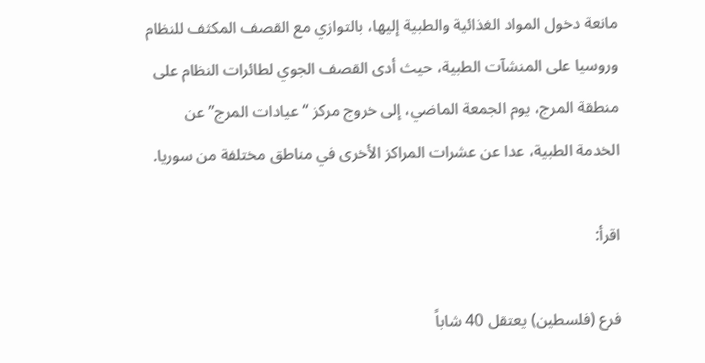مانعة دخول المواد الغذائية والطبية إليها، بالتوازي مع القصف المكثف للنظام وروسيا على المنشآت الطبية، حيث أدى القصف الجوي لطائرات النظام على منطقة المرج، يوم الجمعة الماضي، إلى خروج مركز “عيادات المرج” عن الخدمة الطبية، عدا عن عشرات المراكز الأخرى في مناطق مختلفة من سوريا.

اقرأ:

فرع (فلسطين) يعتقل 40 شاباً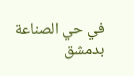في حي الصناعة بدمشق